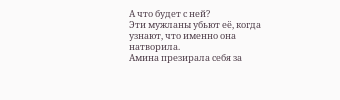А что будет с ней?
Эти мужланы убьют её, когда узнают, что именно она натворила.
Амина презирала себя за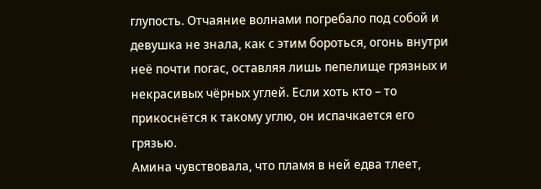глупость. Отчаяние волнами погребало под собой и девушка не знала, как с этим бороться, огонь внутри неё почти погас, оставляя лишь пепелище грязных и некрасивых чёрных углей. Если хоть кто – то прикоснётся к такому углю, он испачкается его грязью.
Амина чувствовала, что пламя в ней едва тлеет,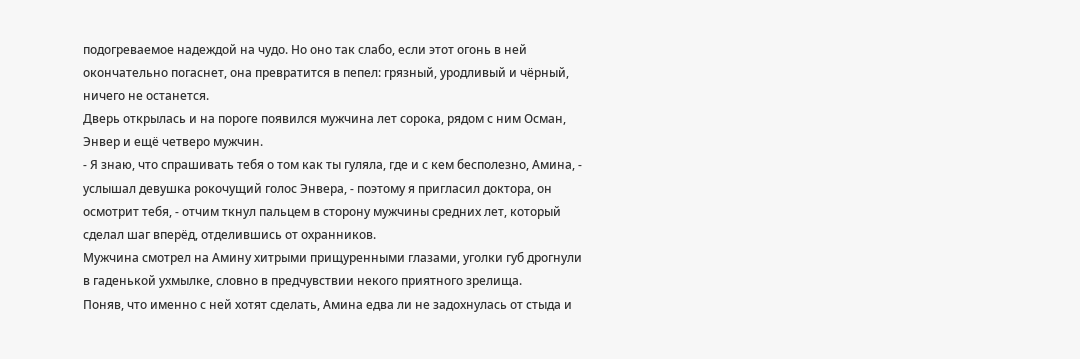подогреваемое надеждой на чудо. Но оно так слабо, если этот огонь в ней окончательно погаснет, она превратится в пепел: грязный, уродливый и чёрный, ничего не останется.
Дверь открылась и на пороге появился мужчина лет сорока, рядом с ним Осман, Энвер и ещё четверо мужчин.
- Я знаю, что спрашивать тебя о том как ты гуляла, где и с кем бесполезно, Амина, - услышал девушка рокочущий голос Энвера, - поэтому я пригласил доктора, он осмотрит тебя, - отчим ткнул пальцем в сторону мужчины средних лет, который сделал шаг вперёд, отделившись от охранников.
Мужчина смотрел на Амину хитрыми прищуренными глазами, уголки губ дрогнули в гаденькой ухмылке, словно в предчувствии некого приятного зрелища.
Поняв, что именно с ней хотят сделать, Амина едва ли не задохнулась от стыда и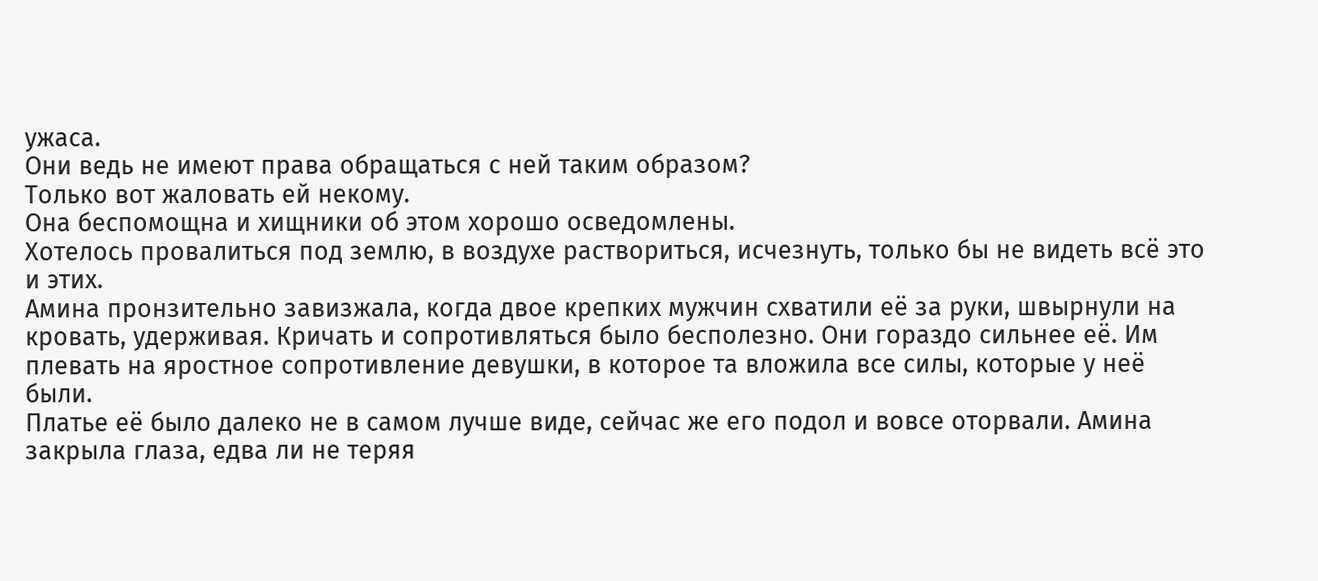ужаса.
Они ведь не имеют права обращаться с ней таким образом?
Только вот жаловать ей некому.
Она беспомощна и хищники об этом хорошо осведомлены.
Хотелось провалиться под землю, в воздухе раствориться, исчезнуть, только бы не видеть всё это и этих.
Амина пронзительно завизжала, когда двое крепких мужчин схватили её за руки, швырнули на кровать, удерживая. Кричать и сопротивляться было бесполезно. Они гораздо сильнее её. Им плевать на яростное сопротивление девушки, в которое та вложила все силы, которые у неё были.
Платье её было далеко не в самом лучше виде, сейчас же его подол и вовсе оторвали. Амина закрыла глаза, едва ли не теряя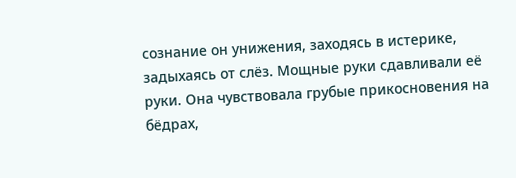сознание он унижения, заходясь в истерике, задыхаясь от слёз. Мощные руки сдавливали её руки. Она чувствовала грубые прикосновения на бёдрах,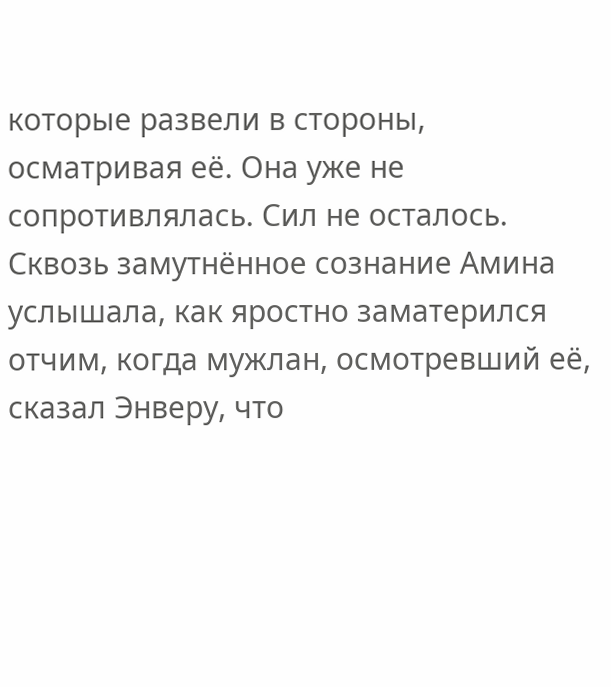которые развели в стороны, осматривая её. Она уже не сопротивлялась. Сил не осталось.
Сквозь замутнённое сознание Амина услышала, как яростно заматерился отчим, когда мужлан, осмотревший её, сказал Энверу, что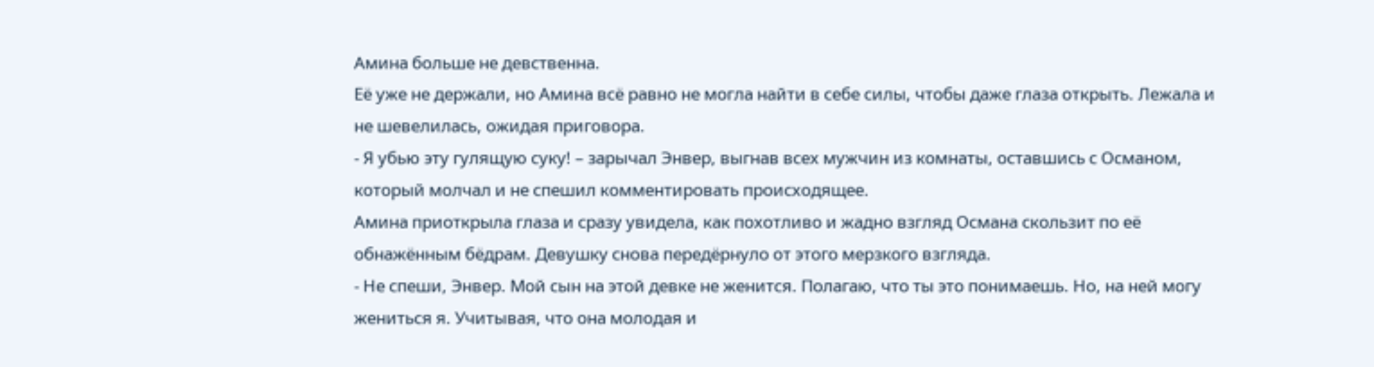Амина больше не девственна.
Её уже не держали, но Амина всё равно не могла найти в себе силы, чтобы даже глаза открыть. Лежала и не шевелилась, ожидая приговора.
- Я убью эту гулящую суку! – зарычал Энвер, выгнав всех мужчин из комнаты, оставшись с Османом, который молчал и не спешил комментировать происходящее.
Амина приоткрыла глаза и сразу увидела, как похотливо и жадно взгляд Османа скользит по её обнажённым бёдрам. Девушку снова передёрнуло от этого мерзкого взгляда.
- Не спеши, Энвер. Мой сын на этой девке не женится. Полагаю, что ты это понимаешь. Но, на ней могу жениться я. Учитывая, что она молодая и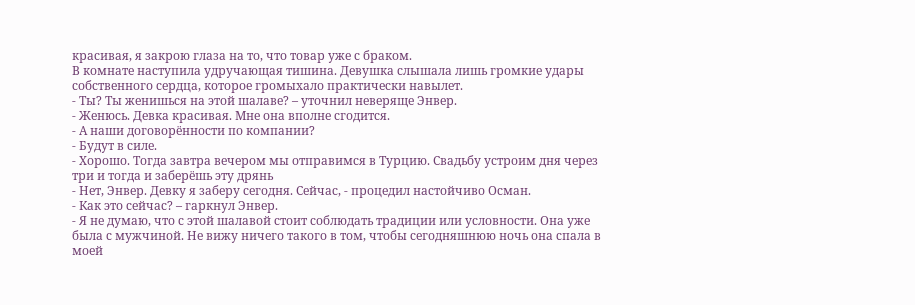красивая, я закрою глаза на то, что товар уже с браком.
В комнате наступила удручающая тишина. Девушка слышала лишь громкие удары собственного сердца, которое громыхало практически навылет.
- Ты? Ты женишься на этой шалаве? – уточнил неверяще Энвер.
- Женюсь. Девка красивая. Мне она вполне сгодится.
- А наши договорённости по компании?
- Будут в силе.
- Хорошо. Тогда завтра вечером мы отправимся в Турцию. Свадьбу устроим дня через три и тогда и заберёшь эту дрянь
- Нет, Энвер. Девку я заберу сегодня. Сейчас, - процедил настойчиво Осман.
- Как это сейчас? – гаркнул Энвер.
- Я не думаю, что с этой шалавой стоит соблюдать традиции или условности. Она уже была с мужчиной. Не вижу ничего такого в том, чтобы сегодняшнюю ночь она спала в моей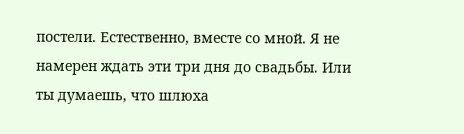постели. Естественно, вместе со мной. Я не намерен ждать эти три дня до свадьбы. Или ты думаешь, что шлюха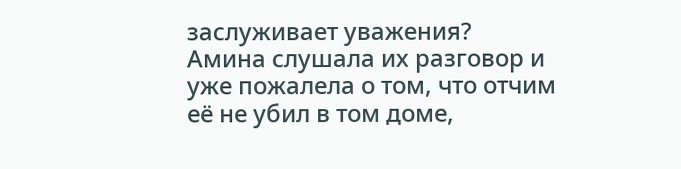заслуживает уважения?
Амина слушала их разговор и уже пожалела о том, что отчим её не убил в том доме,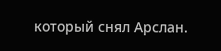который снял Арслан.